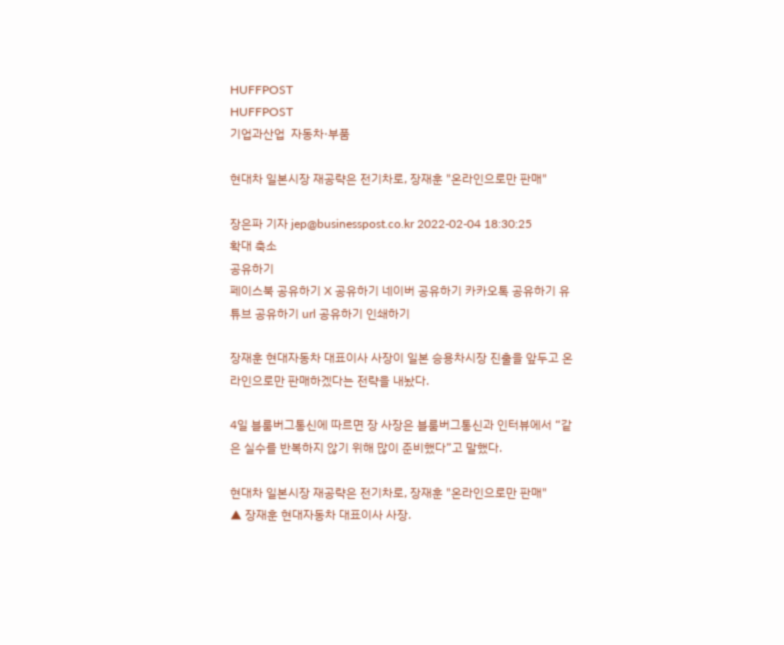HUFFPOST
HUFFPOST
기업과산업  자동차·부품

현대차 일본시장 재공략은 전기차로, 장재훈 "온라인으로만 판매"

장은파 기자 jep@businesspost.co.kr 2022-02-04 18:30:25
확대 축소
공유하기
페이스북 공유하기 X 공유하기 네이버 공유하기 카카오톡 공유하기 유튜브 공유하기 url 공유하기 인쇄하기

장재훈 현대자동차 대표이사 사장이 일본 승용차시장 진출을 앞두고 온라인으로만 판매하겠다는 전략을 내놨다.

4일 블룸버그통신에 따르면 장 사장은 블룸버그통신과 인터뷰에서 “같은 실수를 반복하지 않기 위해 많이 준비했다”고 말했다.

현대차 일본시장 재공략은 전기차로, 장재훈 "온라인으로만 판매"
▲ 장재훈 현대자동차 대표이사 사장.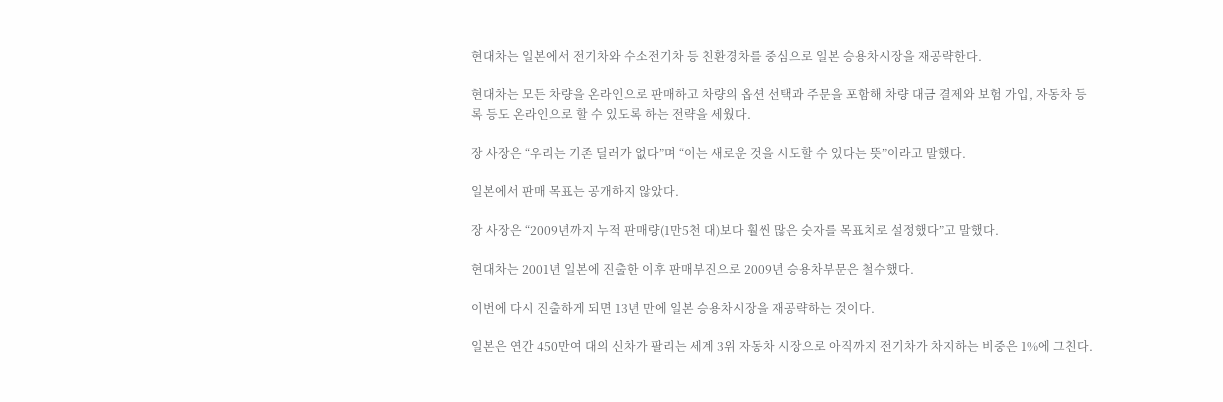현대차는 일본에서 전기차와 수소전기차 등 친환경차를 중심으로 일본 승용차시장을 재공략한다.

현대차는 모든 차량을 온라인으로 판매하고 차량의 옵션 선택과 주문을 포함해 차량 대금 결제와 보험 가입, 자동차 등록 등도 온라인으로 할 수 있도록 하는 전략을 세웠다.

장 사장은 “우리는 기존 딜러가 없다”며 “이는 새로운 것을 시도할 수 있다는 뜻”이라고 말했다.

일본에서 판매 목표는 공개하지 않았다.

장 사장은 “2009년까지 누적 판매량(1만5천 대)보다 훨씬 많은 숫자를 목표치로 설정했다”고 말했다.

현대차는 2001년 일본에 진출한 이후 판매부진으로 2009년 승용차부문은 철수했다.

이번에 다시 진출하게 되면 13년 만에 일본 승용차시장을 재공략하는 것이다.

일본은 연간 450만여 대의 신차가 팔리는 세계 3위 자동차 시장으로 아직까지 전기차가 차지하는 비중은 1%에 그친다.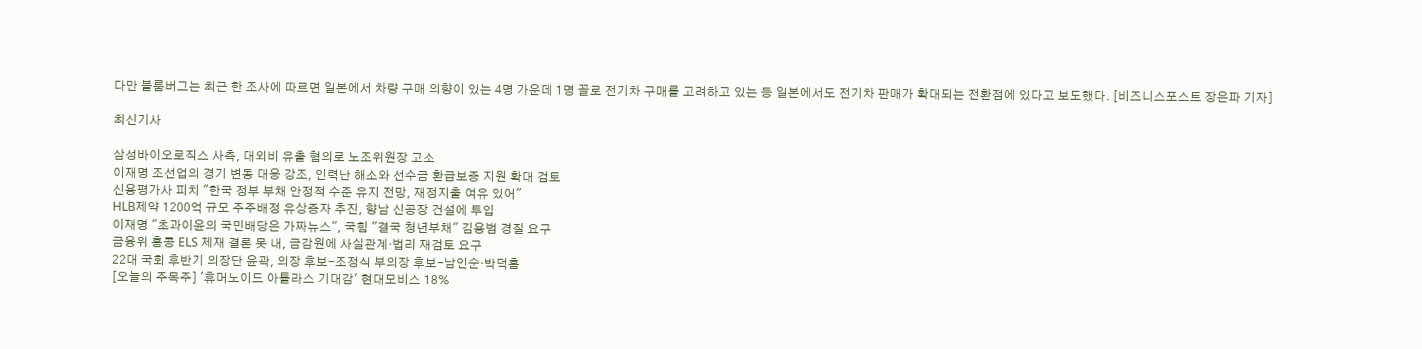다만 블룸버그는 최근 한 조사에 따르면 일본에서 차량 구매 의향이 있는 4명 가운데 1명 꼴로 전기차 구매를 고려하고 있는 등 일본에서도 전기차 판매가 확대되는 전환점에 있다고 보도했다. [비즈니스포스트 장은파 기자]

최신기사

삼성바이오로직스 사측, 대외비 유출 혐의로 노조위원장 고소
이재명 조선업의 경기 변동 대응 강조, 인력난 해소와 선수금 환급보증 지원 확대 검토
신용평가사 피치 "한국 정부 부채 안정적 수준 유지 전망, 재정지출 여유 있어"
HLB제약 1200억 규모 주주배정 유상증자 추진, 향남 신공장 건설에 투입
이재명 "초과이윤의 국민배당은 가짜뉴스", 국힘 "결국 청년부채" 김용범 경질 요구
금융위 홍콩 ELS 제재 결론 못 내, 금감원에 사실관계·법리 재검토 요구
22대 국회 후반기 의장단 윤곽, 의장 후보-조정식 부의장 후보-남인순·박덕흠
[오늘의 주목주] '휴머노이드 아틀라스 기대감' 현대모비스 18%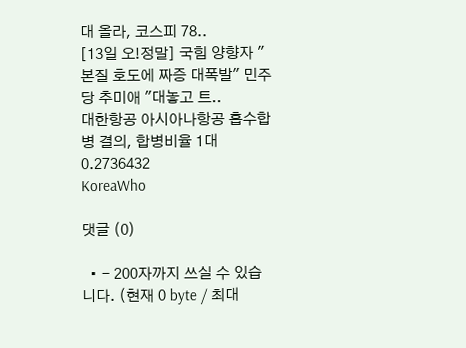대 올라, 코스피 78..
[13일 오!정말] 국힘 양향자 "본질 호도에 짜증 대폭발" 민주당 추미애 "대놓고 트..
대한항공 아시아나항공 흡수합병 결의, 합병비율 1대 0.2736432
KoreaWho

댓글 (0)

  • - 200자까지 쓰실 수 있습니다. (현재 0 byte / 최대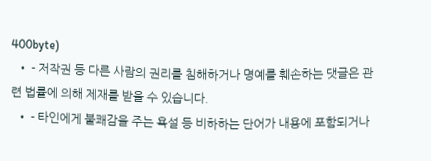400byte)
  • - 저작권 등 다른 사람의 권리를 침해하거나 명예를 훼손하는 댓글은 관련 법률에 의해 제재를 받을 수 있습니다.
  • - 타인에게 불쾌감을 주는 욕설 등 비하하는 단어가 내용에 포함되거나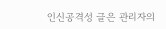인신공격성 글은 관리자의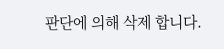판단에 의해 삭제 합니다.